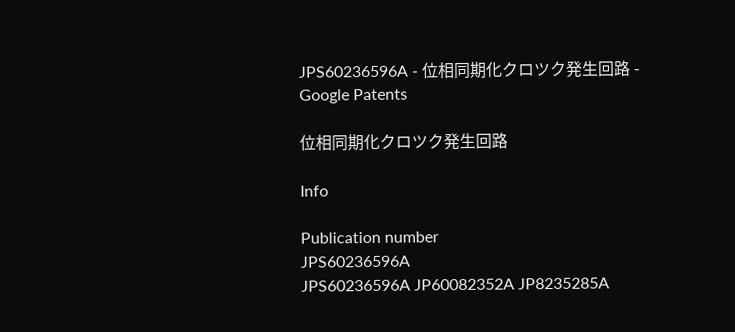JPS60236596A - 位相同期化クロツク発生回路 - Google Patents

位相同期化クロツク発生回路

Info

Publication number
JPS60236596A
JPS60236596A JP60082352A JP8235285A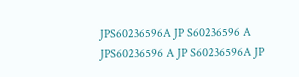JPS60236596A JP S60236596 A JPS60236596 A JP S60236596A JP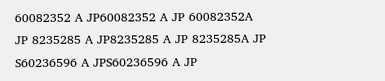60082352 A JP60082352 A JP 60082352A JP 8235285 A JP8235285 A JP 8235285A JP S60236596 A JPS60236596 A JP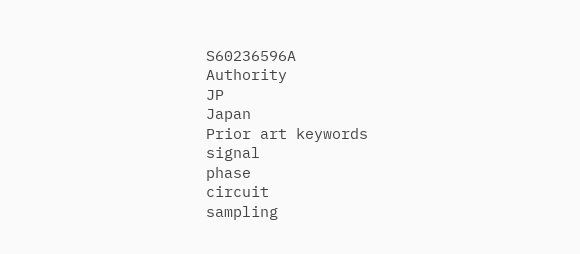S60236596A
Authority
JP
Japan
Prior art keywords
signal
phase
circuit
sampling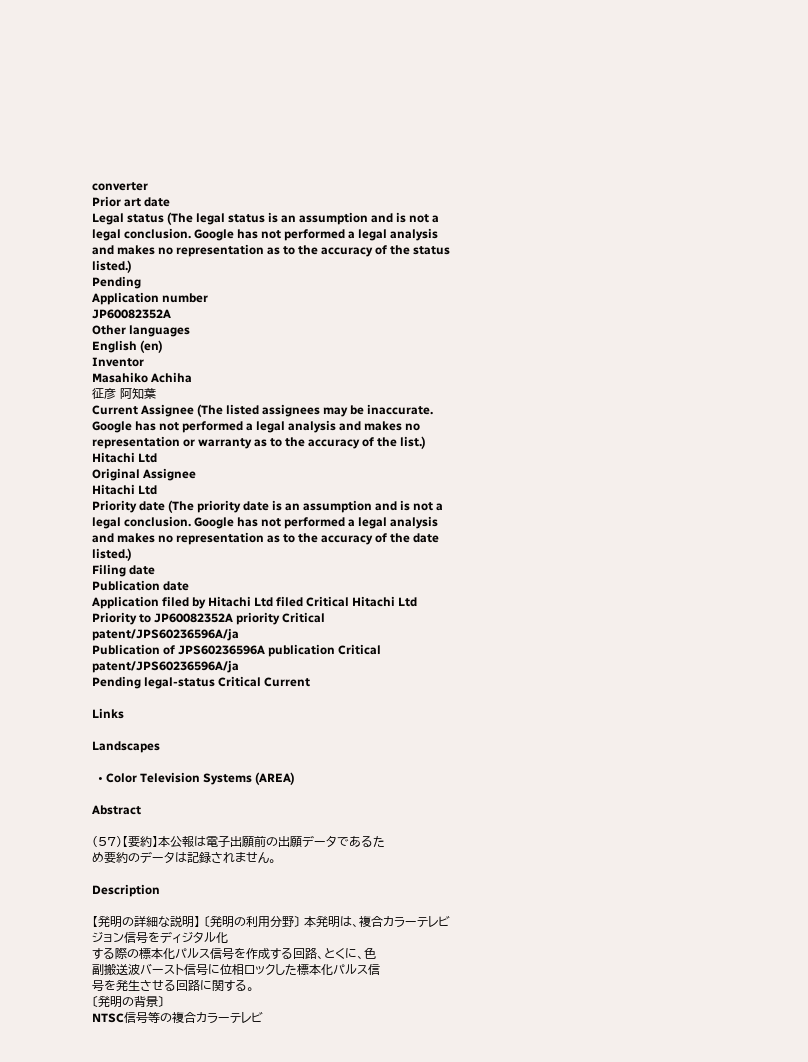converter
Prior art date
Legal status (The legal status is an assumption and is not a legal conclusion. Google has not performed a legal analysis and makes no representation as to the accuracy of the status listed.)
Pending
Application number
JP60082352A
Other languages
English (en)
Inventor
Masahiko Achiha
征彦 阿知葉
Current Assignee (The listed assignees may be inaccurate. Google has not performed a legal analysis and makes no representation or warranty as to the accuracy of the list.)
Hitachi Ltd
Original Assignee
Hitachi Ltd
Priority date (The priority date is an assumption and is not a legal conclusion. Google has not performed a legal analysis and makes no representation as to the accuracy of the date listed.)
Filing date
Publication date
Application filed by Hitachi Ltd filed Critical Hitachi Ltd
Priority to JP60082352A priority Critical patent/JPS60236596A/ja
Publication of JPS60236596A publication Critical patent/JPS60236596A/ja
Pending legal-status Critical Current

Links

Landscapes

  • Color Television Systems (AREA)

Abstract

(57)【要約】本公報は電子出願前の出願データであるた
め要約のデータは記録されません。

Description

【発明の詳細な説明】 〔発明の利用分野〕 本発明は、複合カラーテレビジョン信号をディジタル化
する際の標本化パルス信号を作成する回路、とくに、色
副搬送波バースト信号に位相ロックした標本化パルス信
号を発生させる回路に関する。
〔発明の背景〕
NTSC信号等の複合カラーテレビ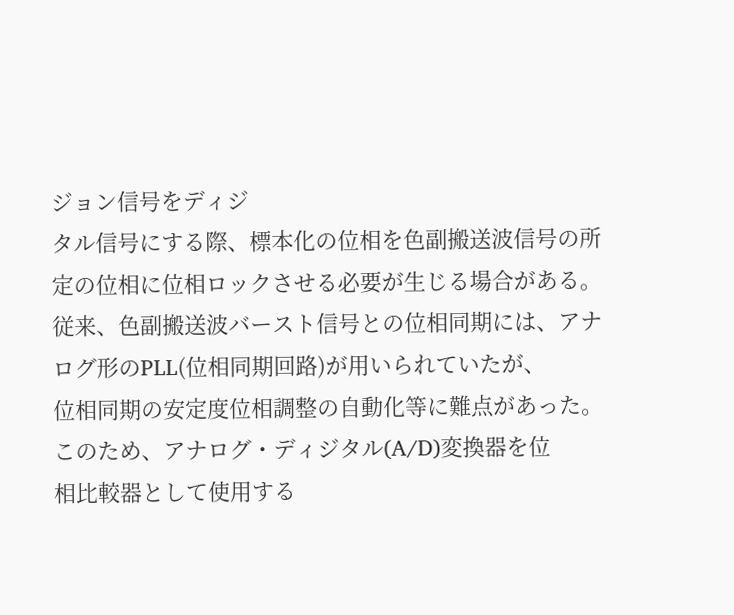ジョン信号をディジ
タル信号にする際、標本化の位相を色副搬送波信号の所
定の位相に位相ロックさせる必要が生じる場合がある。
従来、色副搬送波バースト信号との位相同期には、アナ
ログ形のPLL(位相同期回路)が用いられていたが、
位相同期の安定度位相調整の自動化等に難点があった。
このため、アナログ・ディジタル(A/D)変換器を位
相比較器として使用する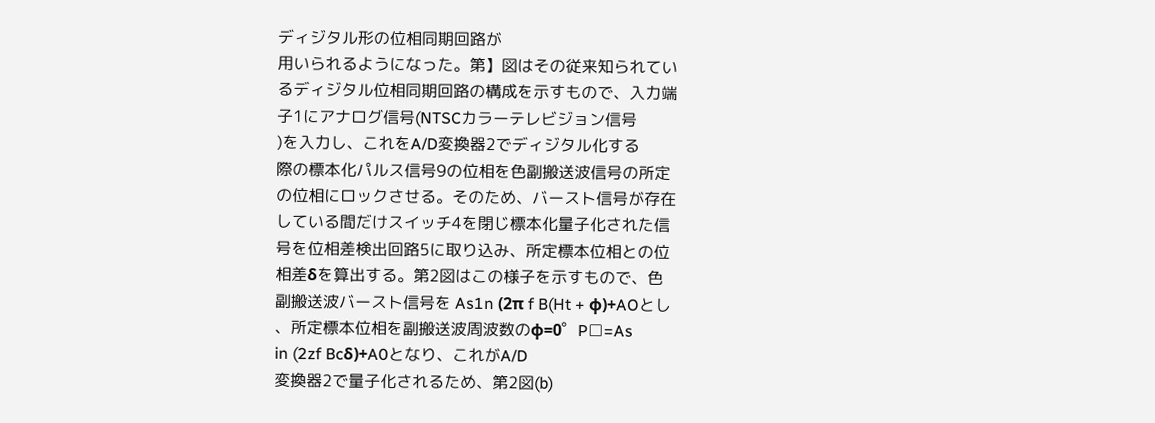ディジタル形の位相同期回路が
用いられるようになった。第】図はその従来知られてい
るディジタル位相同期回路の構成を示すもので、入力端
子1にアナログ信号(NTSCカラーテレビジョン信号
)を入力し、これをA/D変換器2でディジタル化する
際の標本化パルス信号9の位相を色副搬送波信号の所定
の位相にロックさせる。そのため、バースト信号が存在
している間だけスイッチ4を閉じ標本化量子化された信
号を位相差検出回路5に取り込み、所定標本位相との位
相差δを算出する。第2図はこの様子を示すもので、色
副搬送波バースト信号を As1n (2π f B(Ht + φ)+AOとし
、所定標本位相を副搬送波周波数のφ=0゜P□=As
in (2zf Bcδ)+A0となり、これがA/D
変換器2で量子化されるため、第2図(b)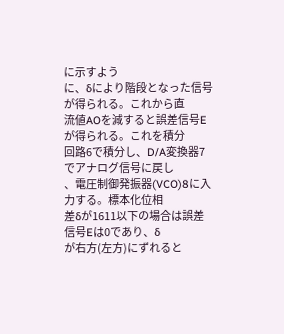に示すよう
に、δにより階段となった信号が得られる。これから直
流値AOを減すると誤差信号Eが得られる。これを積分
回路6で積分し、D/A変換器7でアナログ信号に戻し
、電圧制御発振器(VCO)8に入力する。標本化位相
差δが1611以下の場合は誤差信号Eは0であり、δ
が右方(左方)にずれると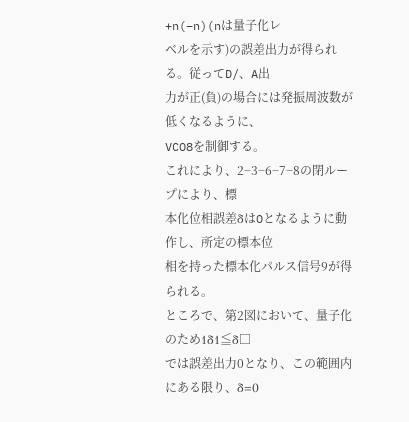+n(−n)(nは量子化レ
ベルを示す)の誤差出力が得られる。従ってD/、A出
力が正(負)の場合には発振周波数が低くなるように、
VCO8を制御する。
これにより、2−3−6−7−8の閉ループにより、標
本化位相誤差δはOとなるように動作し、所定の標本位
相を持った標本化パルス信号9が得られる。
ところで、第2図において、量子化のため1δ1≦δ□
では誤差出力0となり、この範囲内にある限り、δ=0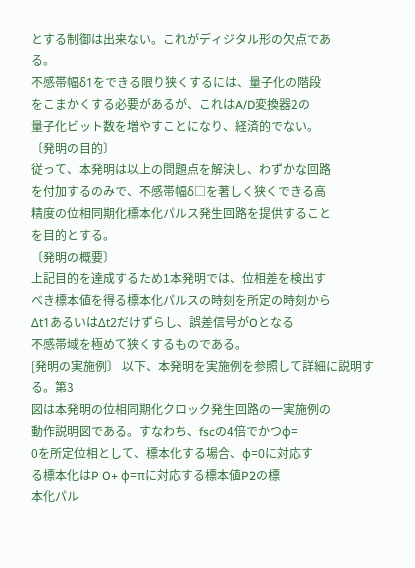とする制御は出来ない。これがディジタル形の欠点であ
る。
不感帯幅δ1をできる限り狭くするには、量子化の階段
をこまかくする必要があるが、これはA/D変換器2の
量子化ビット数を増やすことになり、経済的でない。
〔発明の目的〕
従って、本発明は以上の問題点を解決し、わずかな回路
を付加するのみで、不感帯幅δ□を著しく狭くできる高
精度の位相同期化標本化パルス発生回路を提供すること
を目的とする。
〔発明の概要〕
上記目的を達成するため1本発明では、位相差を検出す
べき標本値を得る標本化パルスの時刻を所定の時刻から
Δt1あるいはΔt2だけずらし、誤差信号がOとなる
不感帯域を極めて狭くするものである。
[発明の実施例〕 以下、本発明を実施例を参照して詳細に説明する。第3
図は本発明の位相同期化クロック発生回路の一実施例の
動作説明図である。すなわち、fscの4倍でかつφ=
0を所定位相として、標本化する場合、φ=0に対応す
る標本化はP O+ φ=πに対応する標本値P2の標
本化パル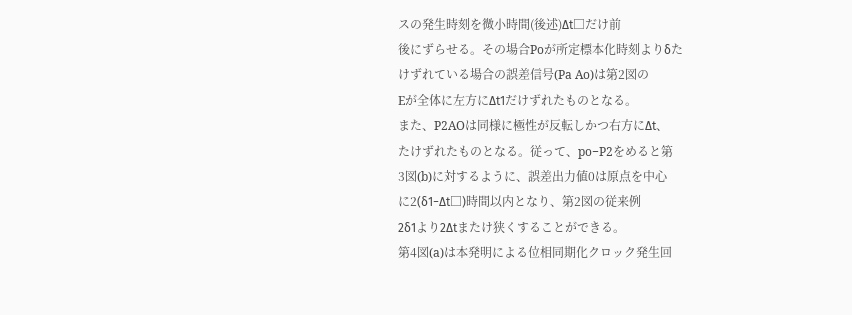スの発生時刻を微小時間(後述)Δt□だけ前
後にずらせる。その場合Poが所定標本化時刻よりδた
けずれている場合の誤差信号(Pa Ao)は第2図の
Eが全体に左方にΔt1だけずれたものとなる。
また、P2AOは同様に極性が反転しかつ右方にΔt、
たけずれたものとなる。従って、po−P2をめると第
3図(b)に対するように、誤差出力値0は原点を中心
に2(δ1−Δt□)時間以内となり、第2図の従来例
2δ1より2Δtまたけ狭くすることができる。
第4図(a)は本発明による位相同期化クロック発生回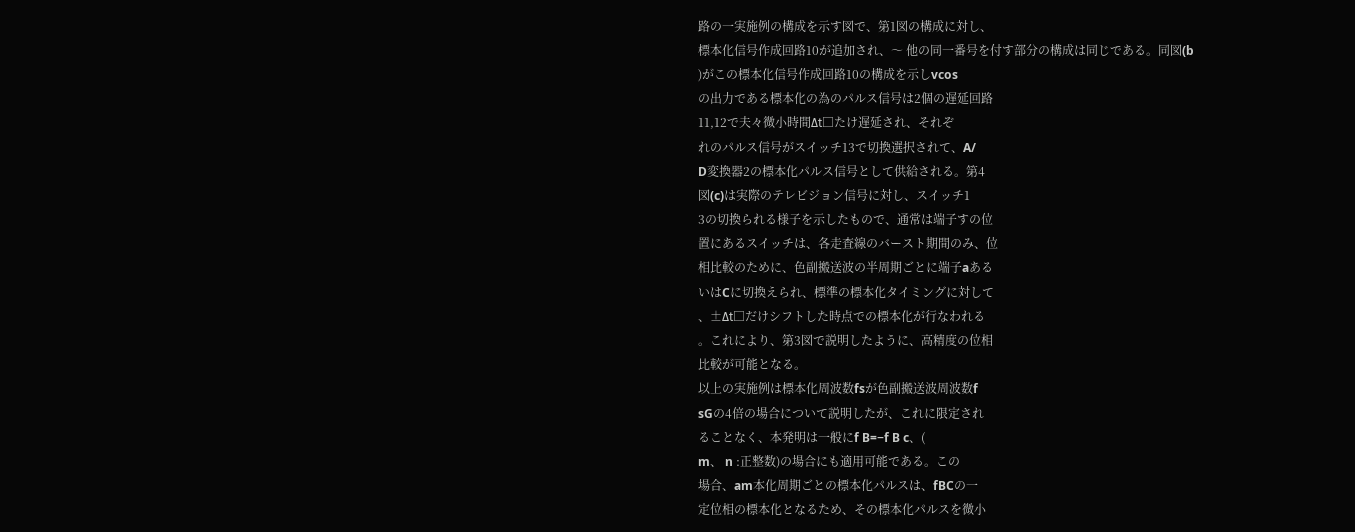路の一実施例の構成を示す図で、第1図の構成に対し、
標本化信号作成回路10が追加され、〜 他の同一番号を付す部分の構成は同じである。同図(b
)がこの標本化信号作成回路10の構成を示しvcos
の出力である標本化の為のパルス信号は2個の遅延回路
11,12で夫々微小時間Δt□たけ遅延され、それぞ
れのパルス信号がスイッチ13で切換選択されて、A/
D変換器2の標本化パルス信号として供給される。第4
図(c)は実際のテレビジョン信号に対し、スイッチ1
3の切換られる様子を示したもので、通常は端子すの位
置にあるスイッチは、各走査線のバースト期間のみ、位
相比較のために、色副搬送波の半周期ごとに端子aある
いはCに切換えられ、標準の標本化タイミングに対して
、±Δt□だけシフトした時点での標本化が行なわれる
。これにより、第3図で説明したように、高精度の位相
比較が可能となる。
以上の実施例は標本化周波数fsが色副搬送波周波数f
sGの4倍の場合について説明したが、これに限定され
ることなく、本発明は一般にf B=−f B c、(
m、 n :正整数)の場合にも適用可能である。この
場合、am本化周期ごとの標本化パルスは、fBCの一
定位相の標本化となるため、その標本化パルスを微小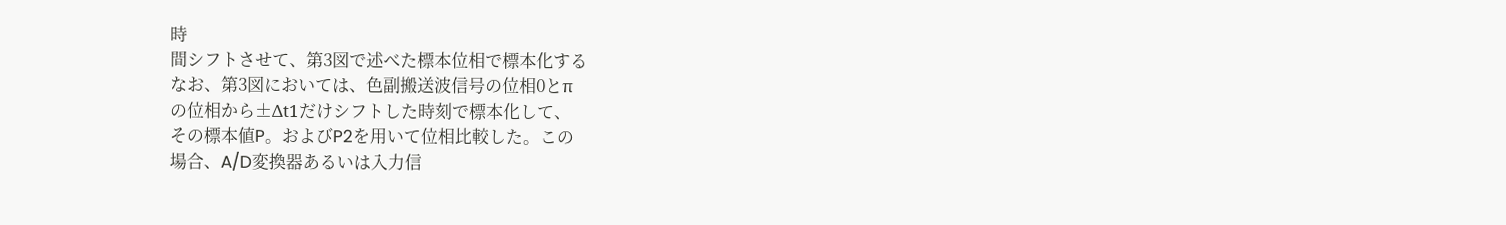時
間シフトさせて、第3図で述べた標本位相で標本化する
なお、第3図においては、色副搬送波信号の位相0とπ
の位相から±Δt1だけシフトした時刻で標本化して、
その標本値P。およびP2を用いて位相比較した。この
場合、A/D変換器あるいは入力信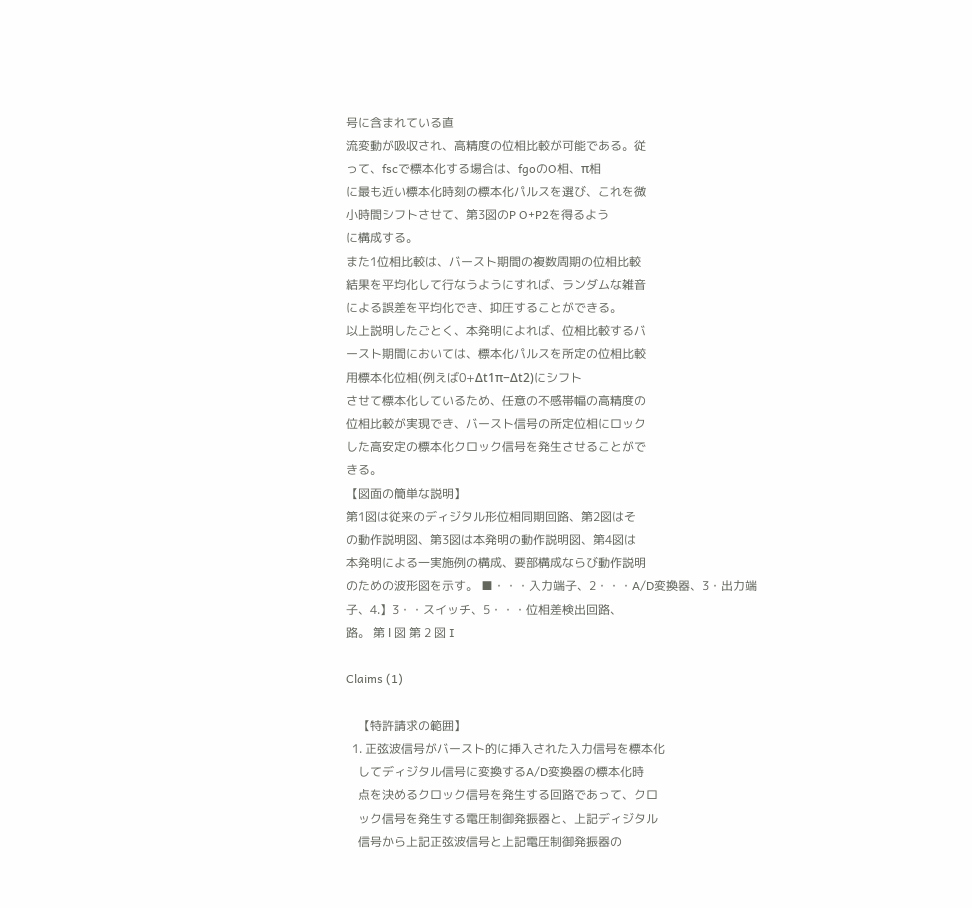号に含まれている直
流変動が吸収され、高精度の位相比較が可能である。従
って、fscで標本化する場合は、fgoのO相、π相
に最も近い標本化時刻の標本化パルスを選び、これを微
小時間シフトさせて、第3図のP O+P2を得るよう
に構成する。
また1位相比較は、バースト期間の複数周期の位相比較
結果を平均化して行なうようにすれば、ランダムな雑音
による誤差を平均化でき、抑圧することができる。
以上説明したごとく、本発明によれば、位相比較するバ
ースト期間においては、標本化パルスを所定の位相比較
用標本化位相(例えば0+Δt1π−Δt2)にシフト
させて標本化しているため、任意の不感帯幅の高精度の
位相比較が実現でき、バースト信号の所定位相にロック
した高安定の標本化クロック信号を発生させることがで
きる。
【図面の簡単な説明】
第1図は従来のディジタル形位相同期回路、第2図はそ
の動作説明図、第3図は本発明の動作説明図、第4図は
本発明による一実施例の構成、要部構成ならび動作説明
のための波形図を示す。 ■・・・入力端子、2・・・A/D変換器、3・出力端
子、4.】3・・スイッチ、5・・・位相差検出回路、
路。 第 l 図 第 2 図 I

Claims (1)

    【特許請求の範囲】
  1. 正弦波信号がバースト的に挿入された入力信号を標本化
    してディジタル信号に変換するA/D変換器の標本化時
    点を決めるクロック信号を発生する回路であって、クロ
    ック信号を発生する電圧制御発振器と、上記ディジタル
    信号から上記正弦波信号と上記電圧制御発振器の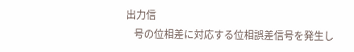出力信
    号の位相差に対応する位相誤差信号を発生し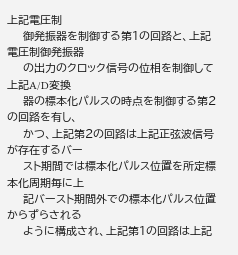上記電圧制
    御発振器を制御する第1の回路と、上記電圧制御発振器
    の出力のクロック信号の位相を制御して上記A/D変換
    器の標本化パルスの時点を制御する第2の回路を有し、
    かつ、上記第2の回路は上記正弦波信号が存在するバー
    スト期間では標本化パルス位置を所定標本化周期毎に上
    記バースト期間外での標本化パルス位置からずらされる
    ように構成され、上記第1の回路は上記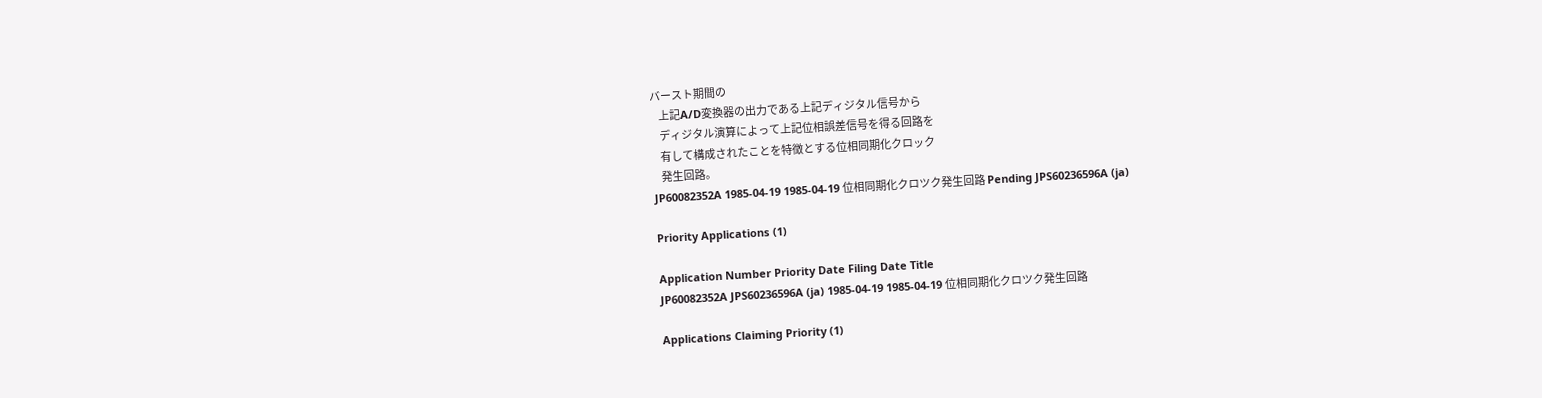バースト期間の
    上記A/D変換器の出力である上記ディジタル信号から
    ディジタル演算によって上記位相誤差信号を得る回路を
    有して構成されたことを特徴とする位相同期化クロック
    発生回路。
JP60082352A 1985-04-19 1985-04-19 位相同期化クロツク発生回路 Pending JPS60236596A (ja)

Priority Applications (1)

Application Number Priority Date Filing Date Title
JP60082352A JPS60236596A (ja) 1985-04-19 1985-04-19 位相同期化クロツク発生回路

Applications Claiming Priority (1)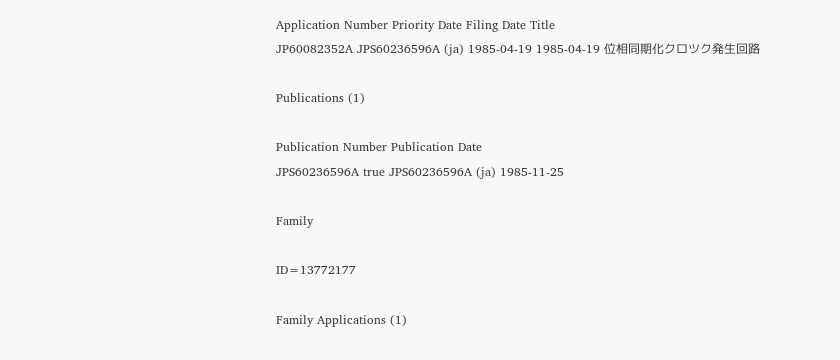Application Number Priority Date Filing Date Title
JP60082352A JPS60236596A (ja) 1985-04-19 1985-04-19 位相同期化クロツク発生回路

Publications (1)

Publication Number Publication Date
JPS60236596A true JPS60236596A (ja) 1985-11-25

Family

ID=13772177

Family Applications (1)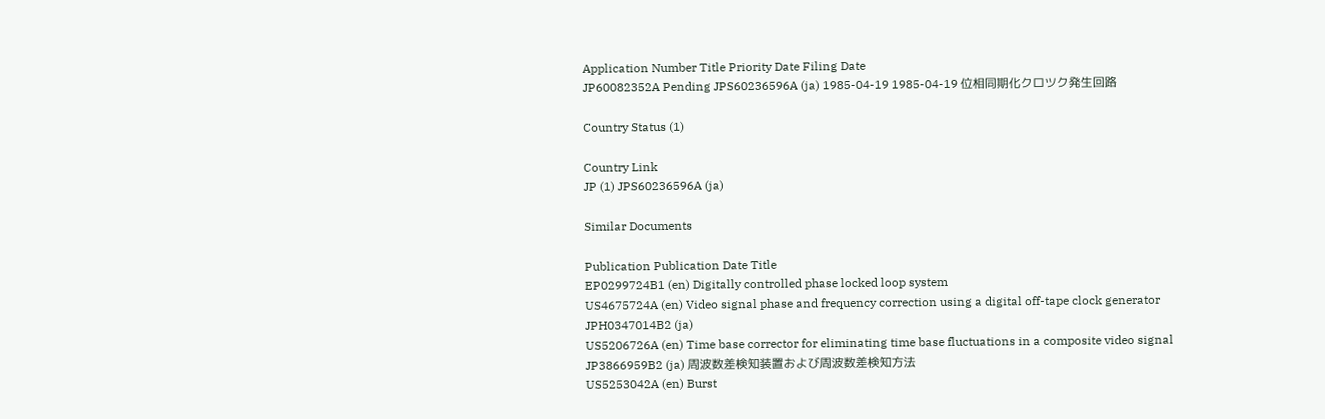Application Number Title Priority Date Filing Date
JP60082352A Pending JPS60236596A (ja) 1985-04-19 1985-04-19 位相同期化クロツク発生回路

Country Status (1)

Country Link
JP (1) JPS60236596A (ja)

Similar Documents

Publication Publication Date Title
EP0299724B1 (en) Digitally controlled phase locked loop system
US4675724A (en) Video signal phase and frequency correction using a digital off-tape clock generator
JPH0347014B2 (ja)
US5206726A (en) Time base corrector for eliminating time base fluctuations in a composite video signal
JP3866959B2 (ja) 周波数差検知装置および周波数差検知方法
US5253042A (en) Burst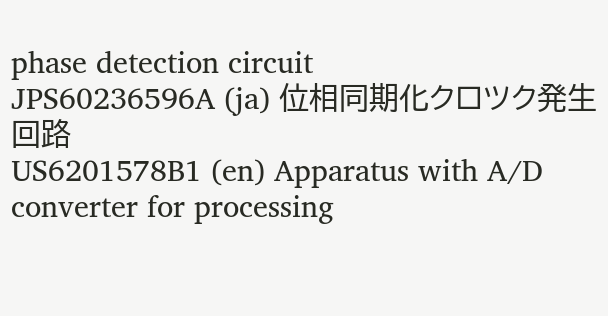phase detection circuit
JPS60236596A (ja) 位相同期化クロツク発生回路
US6201578B1 (en) Apparatus with A/D converter for processing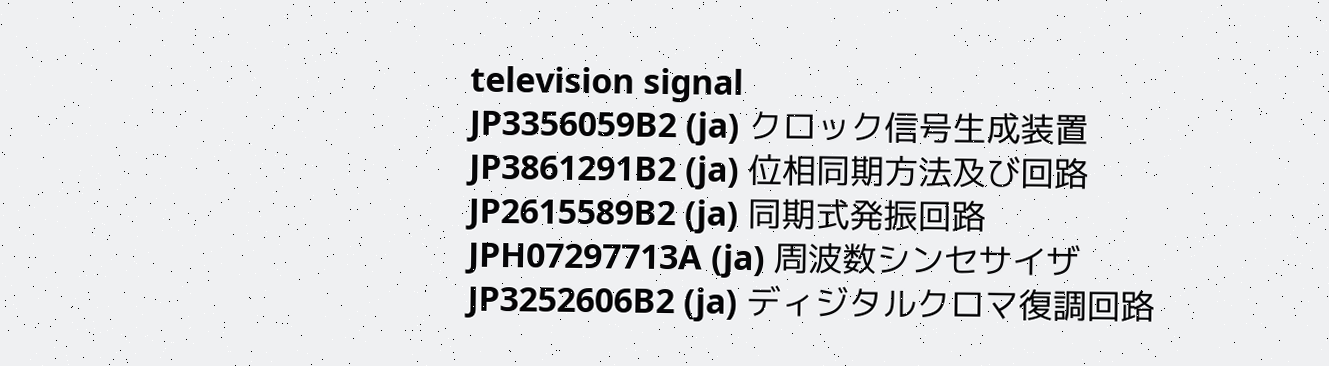television signal
JP3356059B2 (ja) クロック信号生成装置
JP3861291B2 (ja) 位相同期方法及び回路
JP2615589B2 (ja) 同期式発振回路
JPH07297713A (ja) 周波数シンセサイザ
JP3252606B2 (ja) ディジタルクロマ復調回路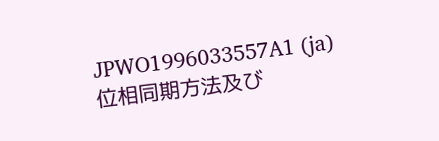JPWO1996033557A1 (ja) 位相同期方法及び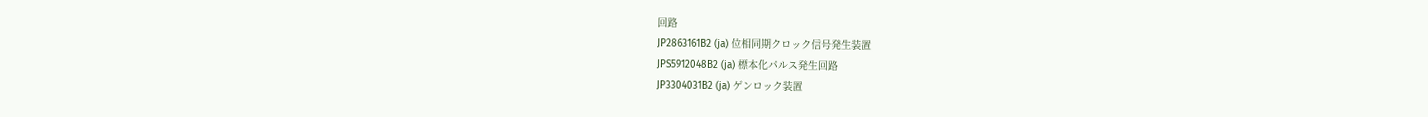回路
JP2863161B2 (ja) 位相同期クロック信号発生装置
JPS5912048B2 (ja) 標本化パルス発生回路
JP3304031B2 (ja) ゲンロック装置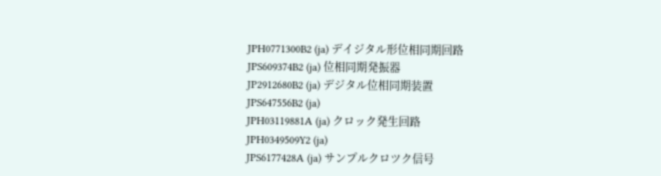JPH0771300B2 (ja) デイジタル形位相同期回路
JPS609374B2 (ja) 位相同期発振器
JP2912680B2 (ja) デジタル位相同期装置
JPS647556B2 (ja)
JPH03119881A (ja) クロック発生回路
JPH0349509Y2 (ja)
JPS6177428A (ja) サンプルクロツク信号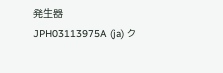発生器
JPH03113975A (ja) ク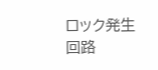ロック発生回路